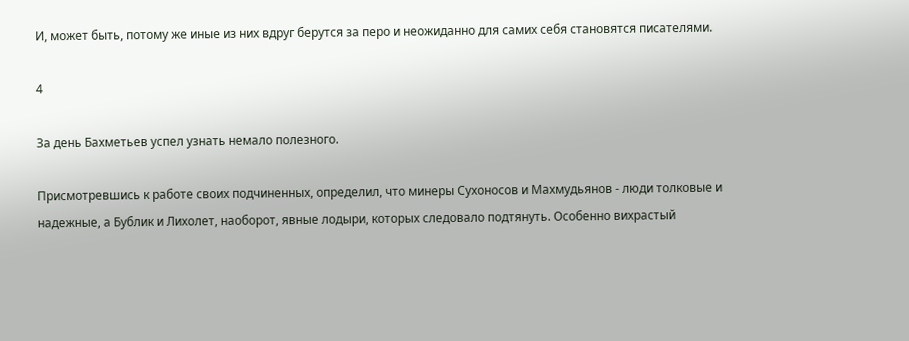И, может быть, потому же иные из них вдруг берутся за перо и неожиданно для самих себя становятся писателями.

4

За день Бахметьев успел узнать немало полезного.

Присмотревшись к работе своих подчиненных, определил, что минеры Сухоносов и Махмудьянов - люди толковые и надежные, а Бублик и Лихолет, наоборот, явные лодыри, которых следовало подтянуть. Особенно вихрастый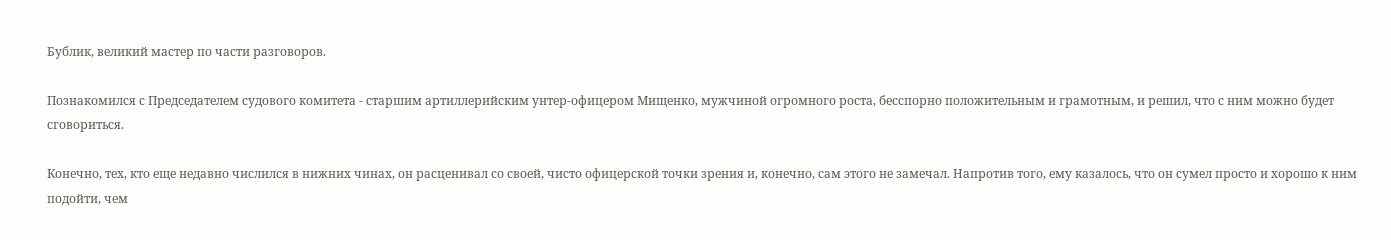Бублик, великий мастер по части разговоров.

Познакомился с Председателем судового комитета - старшим артиллерийским унтер-офицером Мищенко, мужчиной огромного роста, бесспорно положительным и грамотным, и решил, что с ним можно будет сговориться.

Конечно, тех, кто еще недавно числился в нижних чинах, он расценивал со своей, чисто офицерской точки зрения и, конечно, сам этого не замечал. Напротив того, ему казалось, что он сумел просто и хорошо к ним подойти, чем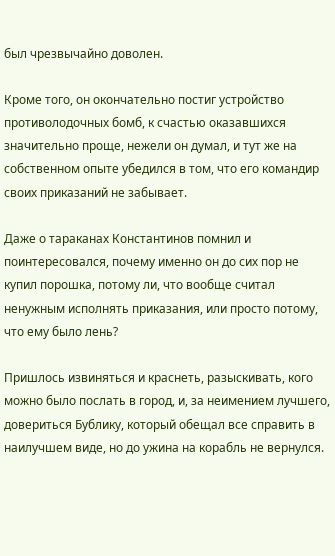был чрезвычайно доволен.

Кроме того, он окончательно постиг устройство противолодочных бомб, к счастью оказавшихся значительно проще, нежели он думал, и тут же на собственном опыте убедился в том, что его командир своих приказаний не забывает.

Даже о тараканах Константинов помнил и поинтересовался, почему именно он до сих пор не купил порошка, потому ли, что вообще считал ненужным исполнять приказания, или просто потому, что ему было лень?

Пришлось извиняться и краснеть, разыскивать, кого можно было послать в город, и, за неимением лучшего, довериться Бублику, который обещал все справить в наилучшем виде, но до ужина на корабль не вернулся.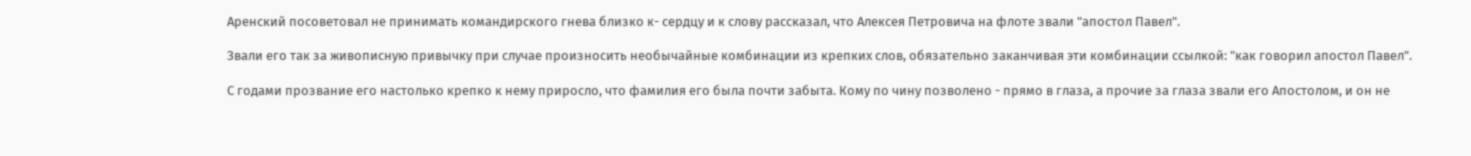Аренский посоветовал не принимать командирского гнева близко к- сердцу и к слову рассказал, что Алексея Петровича на флоте звали "апостол Павел".

Звали его так за живописную привычку при случае произносить необычайные комбинации из крепких слов, обязательно заканчивая эти комбинации ссылкой: "как говорил апостол Павел".

С годами прозвание его настолько крепко к нему приросло, что фамилия его была почти забыта. Кому по чину позволено - прямо в глаза, а прочие за глаза звали его Апостолом, и он не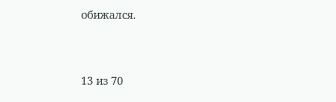обижался.



13 из 70